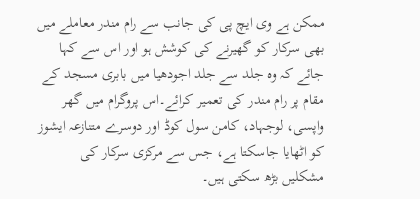ممکن ہے وی ایچ پی کی جانب سے رام مندر معاملے میں بھی سرکار کو گھیرنے کی کوشش ہو اور اس سے کہا جائے کہ وہ جلد سے جلد اجودھیا میں بابری مسجد کے مقام پر رام مندر کی تعمیر کرائے۔اس پروگرام میں گھر واپسی، لوجہاد، کامن سول کوڈ اور دوسرے متنازعہ ایشوز کو اٹھایا جاسکتا ہے، جس سے مرکزی سرکار کی مشکلیں بڑھ سکتی ہیں۔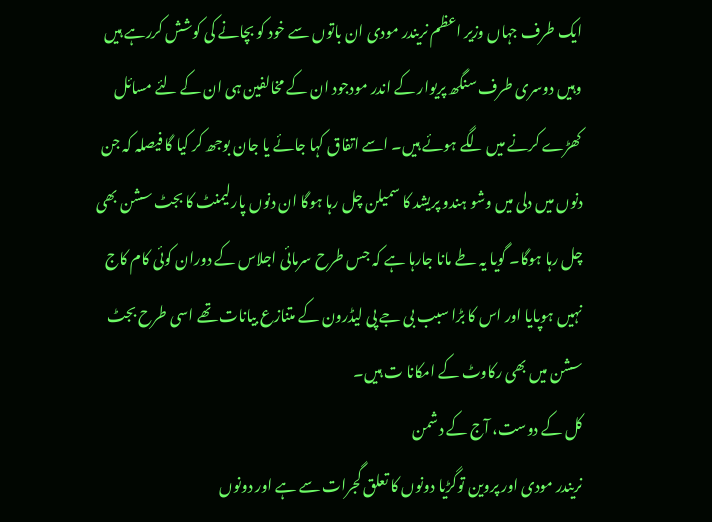ایک طرف جہاں وزیر اعظم نریندر مودی ان باتوں سے خود کو بچانے کی کوشش کررہے ہیں وہیں دوسری طرف سنگھ پریوار کے اندر مودجود ان کے مخالفین ہی ان کے لئے مسائل کھڑے کرنے میں لگے ہوئے ہیں۔ اسے اتفاق کہا جائے یا جان بوجھ کر کیا گا فیصلہ کہ جن دنوں میں دلی میں وشو ہندو پریشد کا سمیلن چل رہا ہوگا ان دنوں پارلیمنٹ کا بجٹ سشن بھی چل رہا ہوگا۔ گویا یہ طے مانا جارہا ہے کہ جس طرح سرمائی اجلاس کے دوران کوئی کام کاج نہیں ہوپایا اور اس کا بڑا سبب بی جے پی لیڈرون کے متنازع بیانات تھے اسی طرح بجٹ سشن میں بھی رکاوٹ کے امکانا ت ہیں۔
کل کے دوست، آج کے دشمن
نریندر مودی اور پروین توگڑیا دونوں کا تعلق گجرات سے ہے اور دونوں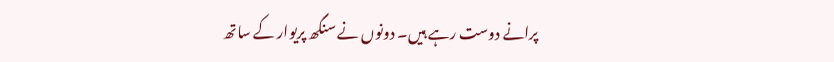پرانے دوست رہے ہیں۔ دونوں نے سنگھ پریوار کے ساتھ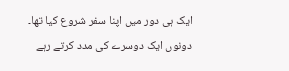ایک ہی دور میں اپنا سفر شروع کیا تھا۔ دونوں ایک دوسرے کی مدد کرتے رہے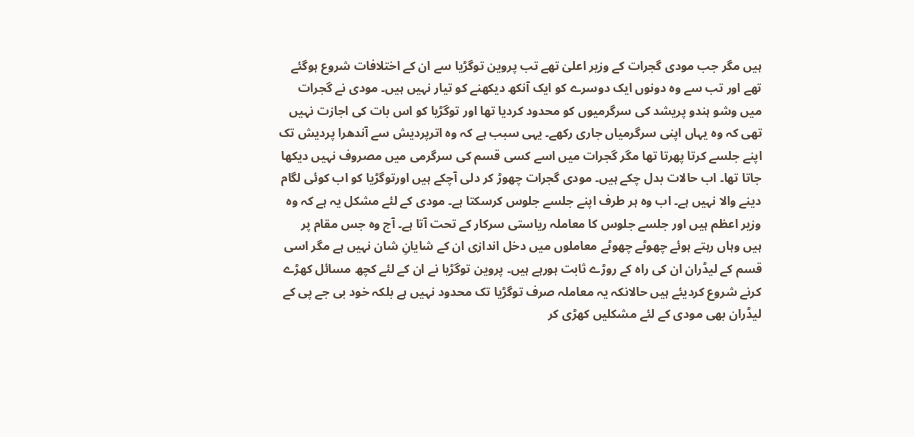ہیں مگر جب مودی گجرات کے وزیر اعلیٰ تھے تب پروین توگڑیا سے ان کے اختلافات شروع ہوگئے تھے اور تب سے وہ دونوں ایک دوسرے کو ایک آنکھ دیکھنے کو تیار نہیں ہیں۔ مودی نے گجرات میں وشو ہندو پریشد کی سرگرمیوں کو محدود کردیا تھا اور توگڑیا کو اس بات کی اجازت نہیں تھی کہ وہ یہاں اپنی سرگرمیاں جاری رکھے۔ یہی سبب ہے کہ وہ اترپردیش سے آندھرا پردیش تک اپنے جلسے کرتا پھرتا تھا مگر گجرات میں اسے کسی قسم کی سرگرمی میں مصروف نہیں دیکھا جاتا تھا۔ اب حالات بدل چکے ہیں۔ مودی گجرات چھوڑ کر دلی آچکے ہیں اورتوگڑیا کو اب کوئی لگام دینے والا نہیں ہے۔ اب وہ ہر طرف اپنے جلسے جلوس کرسکتا ہے۔ مودی کے لئے مشکل یہ ہے کہ وہ وزیر اعظم ہیں اور جلسے جلوس کا معاملہ ریاستی سرکار کے تحت آتا ہے۔ آج وہ جس مقام پر
ہیں وہاں رہتے ہوئے چھوٹے چھوٹے معاملوں میں دخل اندازی ان کے شایانِ شان نہیں ہے مگر اسی قسم کے لیڈران ان کی راہ کے روڑے ثابت ہورہے ہیں۔ پروین توگڑیا نے ان کے لئے کچھ مسائل کھڑے کرنے شروع کردیئے ہیں حالانکہ یہ معاملہ صرف توگڑیا تک محدود نہیں ہے بلکہ خود بی جے پی کے لیڈران بھی مودی کے لئے مشکلیں کھڑی کر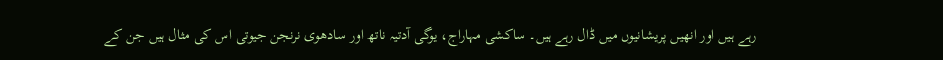رہے ہیں اور انھیں پریشانیوں میں ڈال رہے ہیں۔ ساکشی مہاراج، یوگی آدتیہ ناتھ اور سادھوی نرنجن جیوتی اس کی مثال ہیں جن کے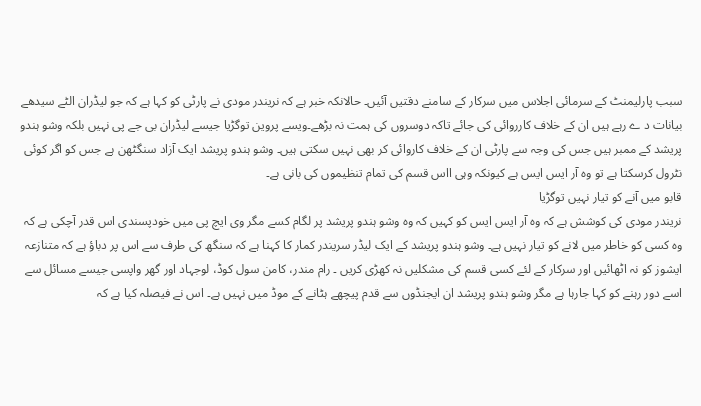سبب پارلیمنٹ کے سرمائی اجلاس میں سرکار کے سامنے دقتیں آئیں۔ حالانکہ خبر ہے کہ نریندر مودی نے پارٹی کو کہا ہے کہ جو لیڈران الٹے سیدھے بیانات د ے رہے ہیں ان کے خلاف کارروائی کی جائے تاکہ دوسروں کی ہمت نہ بڑھے۔ویسے پروین توگڑیا جیسے لیڈران بی جے پی نہیں بلکہ وشو ہندو پریشد کے ممبر ہیں جس کی وجہ سے پارٹی ان کے خلاف کاروائی کر بھی نہیں سکتی ہیں۔ وشو ہندو پریشد ایک آزاد سنگٹھن ہے جس کو اگر کوئی نٹرول کرسکتا ہے تو وہ آر ایس ایس ہے کیونکہ وہی ااس قسم کی تمام تنظیموں کی بانی ہے۔
قابو میں آنے کو تیار نہیں توگڑیا
نریندر مودی کی کوشش ہے کہ وہ آر ایس ایس کو کہیں کہ وہ وشو ہندو پریشد پر لگام کسے مگر وی ایچ پی میں خودپسندی اس قدر آچکی ہے کہ وہ کسی کو خاطر میں لانے کو تیار نہیں ہے۔ وشو ہندو پریشد کے ایک لیڈر سریندر کمار کا کہنا ہے کہ سنگھ کی طرف سے اس پر دباؤ ہے کہ متنازعہ ایشوز کو نہ اٹھائیں اور سرکار کے لئے کسی قسم کی مشکلیں نہ کھڑی کریں ۔ رام مندر، کامن سول کوڈ، لوجہاد اور گھر واپسی جیسے مسائل سے اسے دور رہنے کو کہا جارہا ہے مگر وشو ہندو پریشد ان ایجنڈوں سے قدم پیچھے ہٹانے کے موڈ میں نہیں ہے۔ اس نے فیصلہ کیا ہے کہ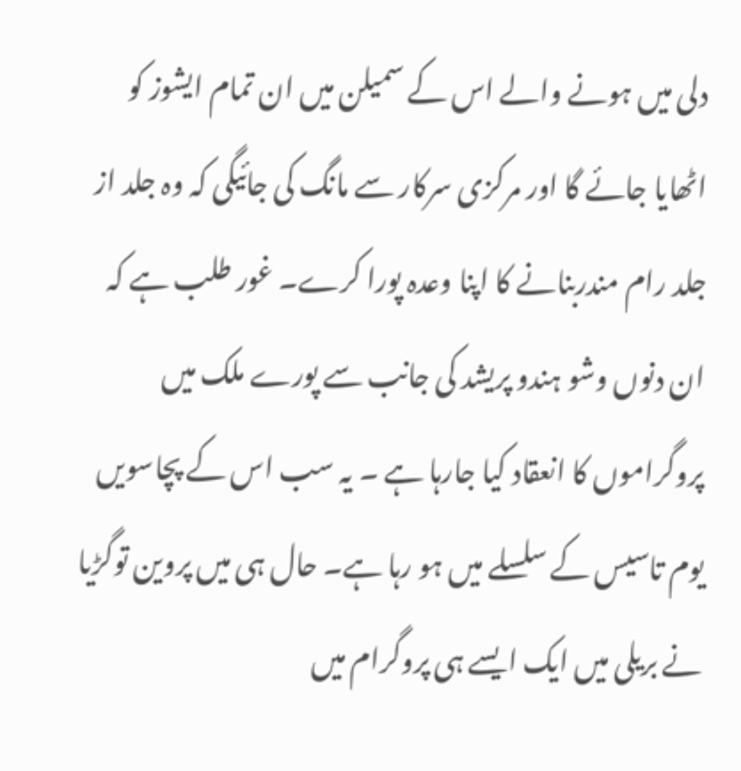دلی میں ہونے والے اس کے سمیلن میں ان تمام ایشوز کو اٹھایا جائے گا اور مرکزی سرکار سے مانگ کی جائیگی کہ وہ جلد از جلد رام مندربنانے کا اپنا وعدہ پورا کرے۔ غور طلب ہے کہ ان دنوں وشو ہندو پریشد کی جانب سے پورے ملک میں پروگراموں کا انعقاد کیا جارہا ہے ۔ یہ سب اس کے پچاسویں یوم تاسیس کے سلسلے میں ہو رہا ہے۔ حال ہی میں پروین توگڑیا نے بریلی میں ایک ایسے ہی پروگرام میں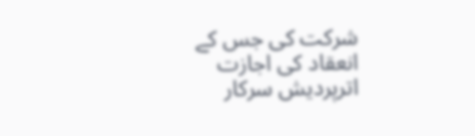شرکت کی جس کے انعقاد کی اجازت اترپردیش سرکار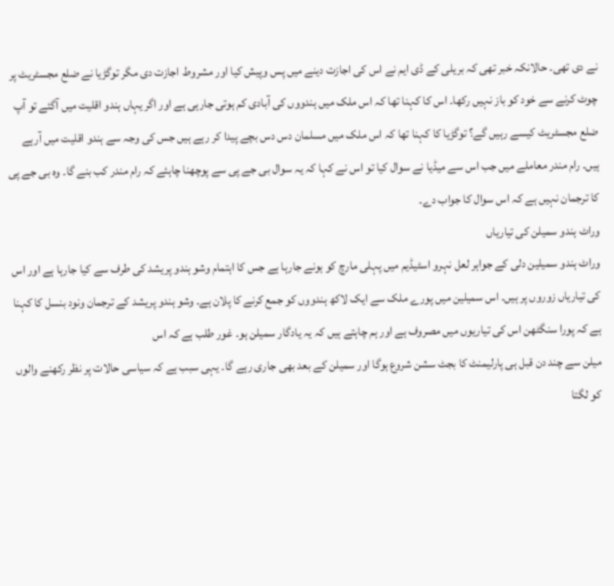نے دی تھی۔ حالانکہ خبر تھی کہ بریلی کے ڈی ایم نے اس کی اجازت دینے میں پس وپیش کیا اور مشروط اجازت دی مگر توگڑیا نے ضلع مجسٹریٹ پر چوٹ کرنے سے خود کو باز نہیں رکھا۔ اس کا کہنا تھا کہ اس ملک میں ہندووں کی آبادی کم ہوتی جارہی ہے اور اگر یہاں ہندو اقلیت میں آگئے تو آپ ضلع مجسٹریٹ کیسے رہیں گے؟ توگڑیا کا کہنا تھا کہ اس ملک میں مسلمان دس دس بچے پیدا کر رہے ہیں جس کی وجہ سے ہندو اقلیت میں آرہے ہیں۔ رام مندر معاملے میں جب اس سے میڈیا نے سوال کیا تو اس نے کہا کہ یہ سوال بی جے پی سے پوچھنا چاہئے کہ رام مندر کب بنے گا۔ وہ بی جے پی کا ترجمان نہیں ہے کہ اس سوال کا جواب دے۔
وراٹ ہندو سمیلن کی تیاریاں
وراٹ ہندو سمیلین دلی کے جواہر لعل نہرو اسٹیڈیم میں پہلی مارچ کو ہونے جارہا ہے جس کا اہتمام وشو ہندو پریشد کی طرف سے کیا جارہا ہے اور اس کی تیاریاں زوروں پر ہیں۔ اس سمیلین میں پورے ملک سے ایک لاکھ ہندووں کو جمع کرنے کا پلان ہے۔ وشو ہندو پریشد کے ترجمان ونود بنسل کا کہنا ہے کہ پورا سنگٹھن اس کی تیاریوں میں مصروف ہے اور ہم چاہتے ہیں کہ یہ یادگار سمیلن ہو۔ غور طلب ہے کہ اس
میلن سے چند دن قبل ہی پارلیمنٹ کا بجٹ سشن شروع ہوگا اور سمیلن کے بعد بھی جاری رہے گا۔ یہی سبب ہے کہ سیاسی حالات پر نظر رکھنے والوں کو لگتا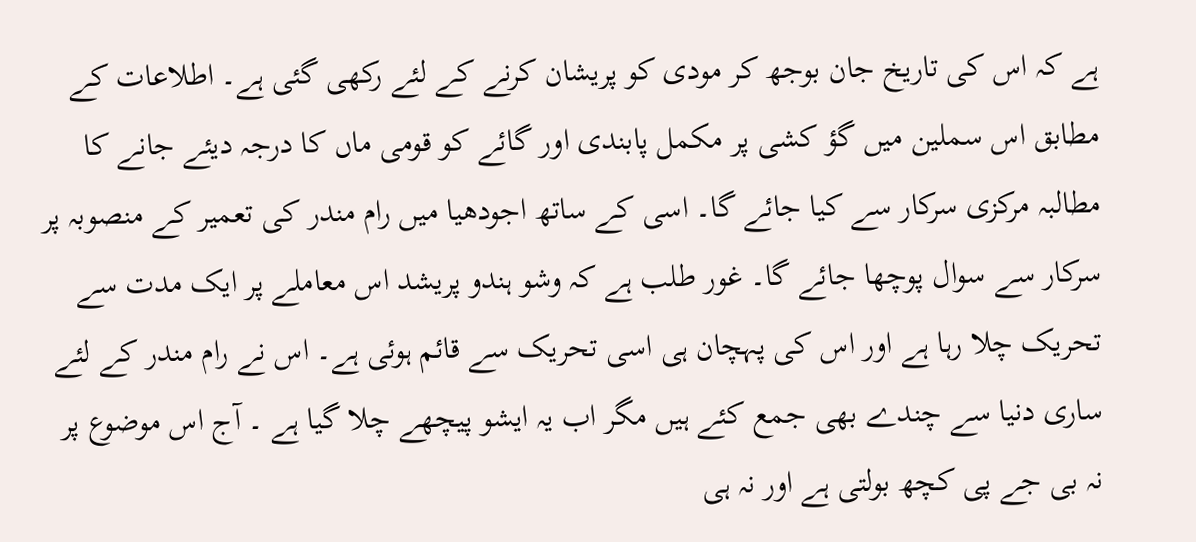ہے کہ اس کی تاریخ جان بوجھ کر مودی کو پریشان کرنے کے لئے رکھی گئی ہے۔ اطلاعات کے مطابق اس سملین میں گؤ کشی پر مکمل پابندی اور گائے کو قومی ماں کا درجہ دیئے جانے کا مطالبہ مرکزی سرکار سے کیا جائے گا۔ اسی کے ساتھ اجودھیا میں رام مندر کی تعمیر کے منصوبہ پر سرکار سے سوال پوچھا جائے گا۔ غور طلب ہے کہ وشو ہندو پریشد اس معاملے پر ایک مدت سے تحریک چلا رہا ہے اور اس کی پہچان ہی اسی تحریک سے قائم ہوئی ہے۔ اس نے رام مندر کے لئے ساری دنیا سے چندے بھی جمع کئے ہیں مگر اب یہ ایشو پیچھے چلا گیا ہے ۔ آج اس موضوع پر نہ بی جے پی کچھ بولتی ہے اور نہ ہی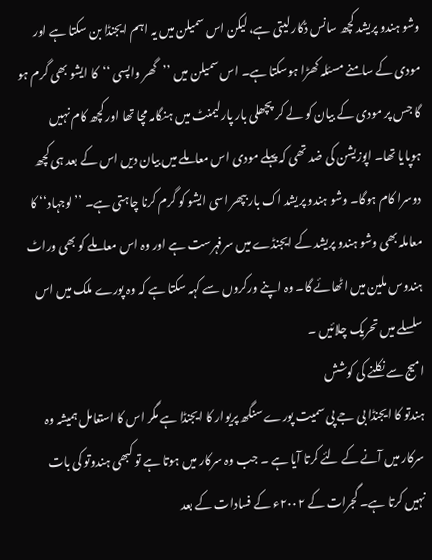وشو ہندو پریشد کچھ سانس ڈکار لیتی ہے، لیکن اس سمیلن میں یہ اہم ایجنڈا بن سکتا ہے اور مودی کے سامنے مسئلہ کھڑا ہوسکتا ہے۔ اس سمیلن میں ’’گھر واپسی ‘‘کا ایشو بھی گرم ہو گا جس پر مودی کے بیان کو لے کر پچھلی بار پارلیمنٹ میں ہنگامہ مچا تھا اور کچھ کام نہیں ہوپایا تھا۔ اپوزیشن کی ضد تھی کہ پہلے مودی اس معاملے میں بیان دیں اس کے بعد ہی کچھ دوسرا کام ہوگا۔ وشو ہندو پریشد اک بار بپھر اسی ایشو کو گرم کرنا چاہتی ہے۔ ’’لوجہاد‘‘ کا معاملہ بھی وشو ہندو پریشد کے ایجنڈے میں سرفہرست ہے اور وہ اس معاملے کو بھی وراٹ ہندوس ملین میں اٹھائے گا۔ وہ اپنے ورکروں سے کہہ سکتا ہے کہ وہ پورے ملک میں اس سلسلے میں تحریک چلائیں ۔
امیج سے نکلنے کی کوشش
ہندتو کا ایجنڈا بی جے پی سمیت پورے سنگھ پریوار کا ایجنڈا ہے مگر اس کا استعامل ہمیشہ وہ سرکار میں آنے کے لئے کرتا آیا ہے ۔ جب وہ سرکار میں ہوتا ہے تو کبھی ہندوتو کی بات نہیں کرتا ہے۔ گجرات کے ۲۰۰۲ء کے فسادات کے بعد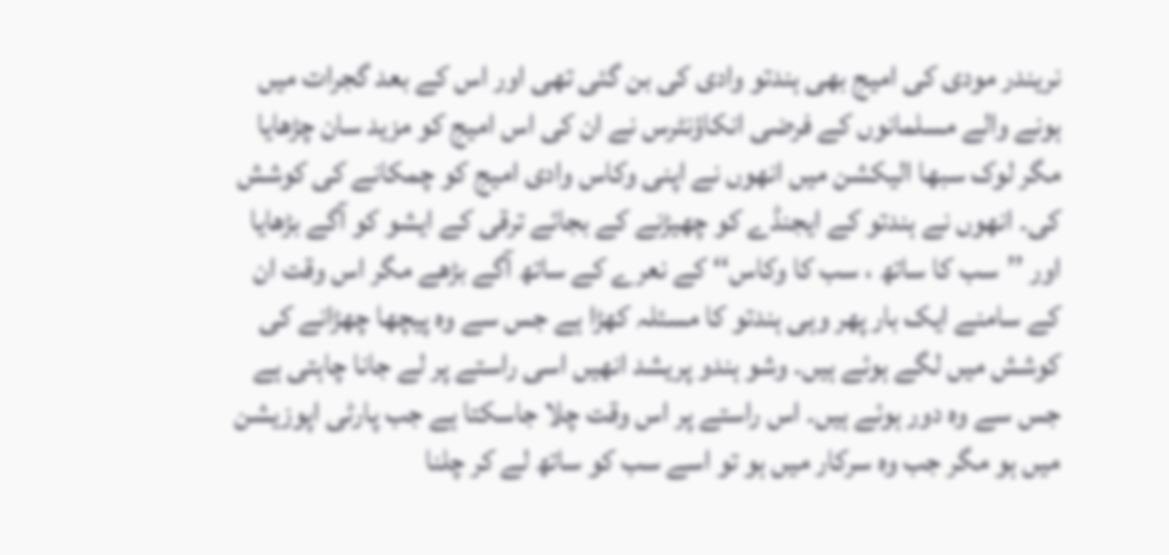نریندر مودی کی امیج بھی ہندتو وادی کی بن گئی تھی اور اس کے بعد گجرات میں ہونے والے مسلمانوں کے فرضی انکاؤنٹرس نے ان کی اس امیج کو مزید سان چڑھایا مگر لوک سبھا الیکشن میں انھوں نے اپنی وکاس وادی امیج کو چمکانے کی کوشش کی۔ انھوں نے ہندتو کے ایجنڈے کو چھیڑنے کے بجائے ترقی کے ایشو کو آگے بڑھایا اور ’’سب کا ساتھ ، سب کا وکاس‘‘ کے نعرے کے ساتھ آگے بڑھے مگر اس وقت ان کے سامنے ایک بار پھر وہی ہندتو کا مسئلہ کھڑا ہے جس سے وہ پیچھا چھڑانے کی کوشش میں لگے ہوئے ہیں۔ وشو ہندو پریشد انھیں اسی راستے پر لے جانا چاہتی ہے جس سے وہ دور ہوئے ہیں۔ اس راستے پر اس وقت چلا جاسکتا ہے جب پارٹی اپوزیشن میں ہو مگر جب وہ سرکار میں ہو تو اسے سب کو ساتھ لے کر چلنا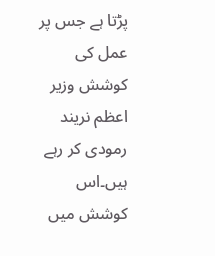پڑتا ہے جس پر عمل کی کوشش وزیر اعظم نریند رمودی کر رہے ہیں۔اس کوشش میں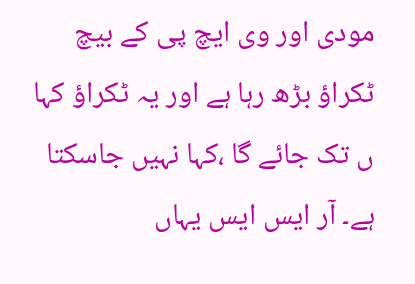مودی اور وی ایچ پی کے بیچ ٹکراؤ بڑھ رہا ہے اور یہ ٹکراؤ کہا ں تک جائے گا ،کہا نہیں جاسکتا ہے۔ آر ایس ایس یہاں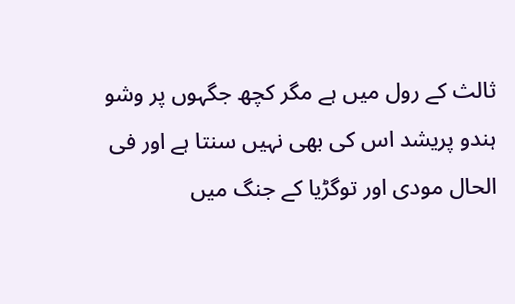ثالث کے رول میں ہے مگر کچھ جگہوں پر وشو ہندو پریشد اس کی بھی نہیں سنتا ہے اور فی الحال مودی اور توگڑیا کے جنگ میں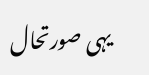یہی صورتحال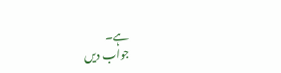ہے۔
جواب دیں